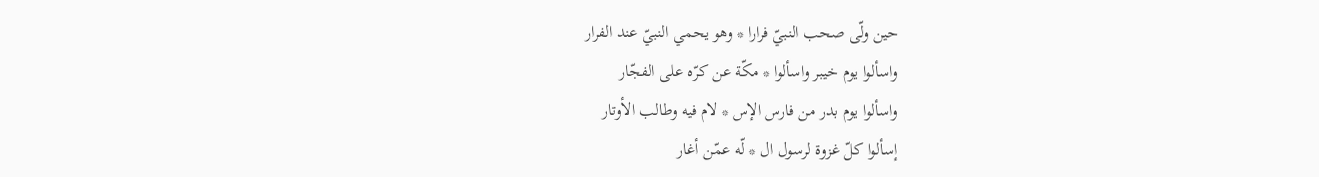حين ولّى صحب النبيّ فرارا * وهو يحمي النبيّ عند الفرار
واسألوا يوم خيبر واسألوا * مكّة عن كرّه على الفجّار
واسألوا يوم بدر من فارس الإس * لام فيه وطالب الأوتار
إسألوا كلّ غزوة لرسول ال * لّه عمّن أغار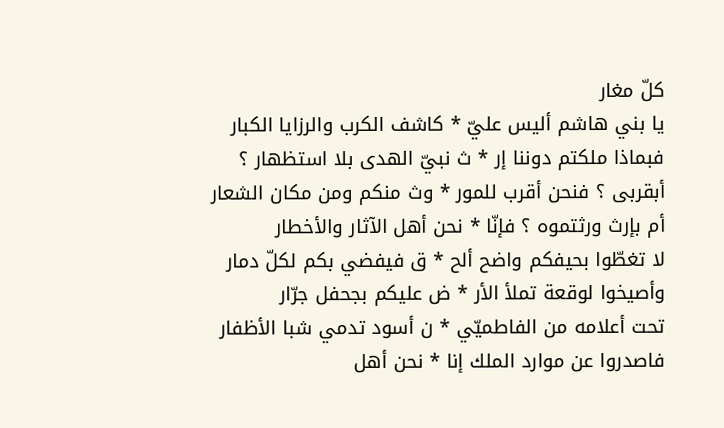كلّ مغار
يا بني هاشم أليس عليّ * كاشف الكرب والرزايا الكبار
فبماذا ملكتم دوننا إر * ث نبيّ الهدى بلا استظهار ؟
أبقربى ؟ فنحن أقرب للمور * وث منكم ومن مكان الشعار
أم بإرث ورثتموه ؟ فإنّا * نحن أهل الآثار والأخطار
لا تغطّوا بحيفكم واضح ألح * ق فيفضي بكم لكلّ دمار
وأصيخوا لوقعة تملأ الأر * ض عليكم بجحفل جرّار
تحت أعلامه من الفاطميّي * ن أسود تدمي شبا الأظفار
فاصدروا عن موارد الملك إنا * نحن أهل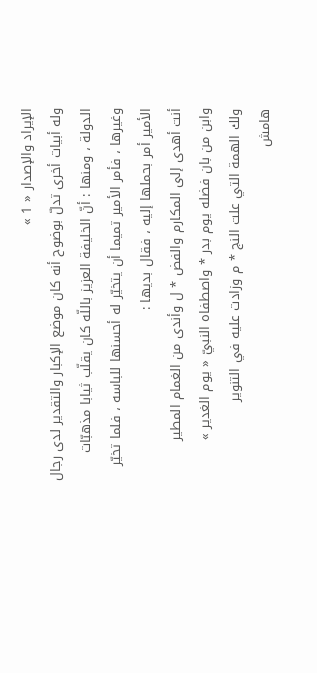الإيراد والإصدار « 1 »
وله أبيات أخرى تدلّ بوضوح أنه كان موضع الإكبار والتقدير لدى رجال الدولة ، ومنها : أنّ الخليفة العزيز باللّه كان يقلّب ثيابا مذهبّات وغيرها ، فأمر الأمير تميما أن يتخيّر له أحسنها للباسه ، فلما تخيّر الأمير أمر بحملها إليه ، فقال بديها :
أنت أهدى إلى المكارم والفض * ل وأندى من الغمام المطير
وابن من بان فضله يوم بدر * واصطفاه النبيّ « يوم الغدير »
ولك الهمة التي علت النج * م وزادت عليه في التنوير
هامش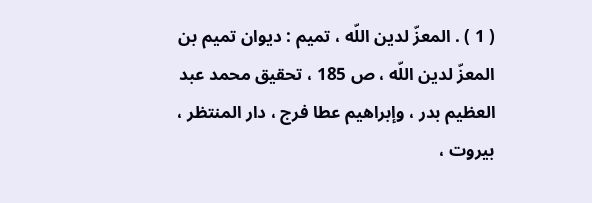( 1 ) . المعزّ لدين اللّه ، تميم : ديوان تميم بن المعزّ لدين اللّه ، ص 185 ، تحقيق محمد عبد العظيم بدر ، وإبراهيم عطا فرج ، دار المنتظر ، بيروت ،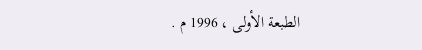الطبعة الأولى ، 1996 م .